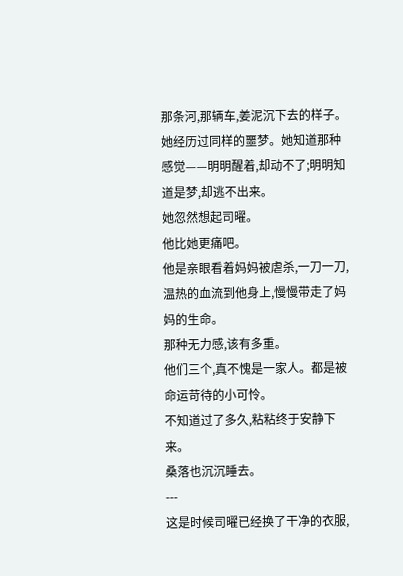那条河,那辆车,姜泥沉下去的样子。
她经历过同样的噩梦。她知道那种感觉——明明醒着,却动不了;明明知道是梦,却逃不出来。
她忽然想起司曜。
他比她更痛吧。
他是亲眼看着妈妈被虐杀,一刀一刀,温热的血流到他身上,慢慢带走了妈妈的生命。
那种无力感,该有多重。
他们三个,真不愧是一家人。都是被命运苛待的小可怜。
不知道过了多久,粘粘终于安静下来。
桑落也沉沉睡去。
---
这是时候司曜已经换了干净的衣服,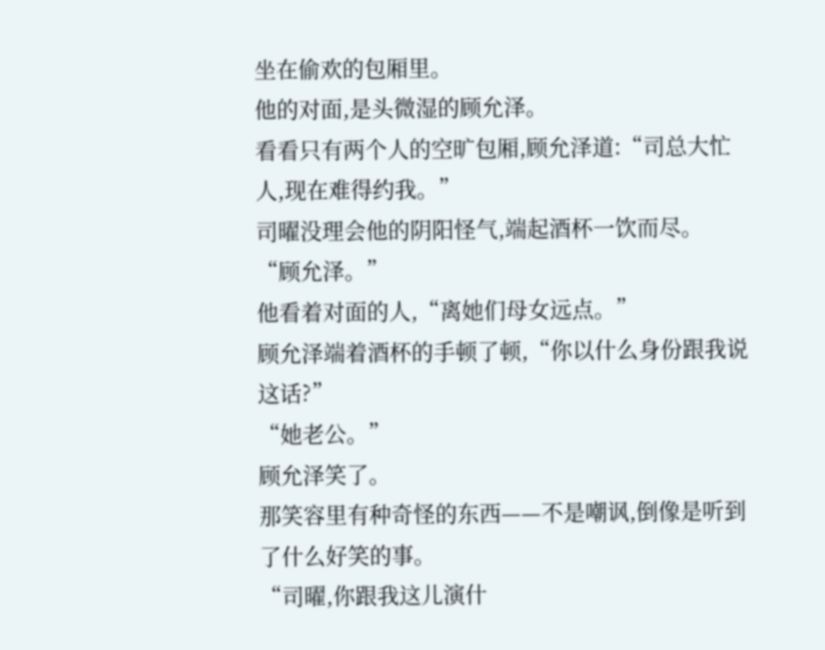坐在偷欢的包厢里。
他的对面,是头微湿的顾允泽。
看看只有两个人的空旷包厢,顾允泽道:“司总大忙人,现在难得约我。”
司曜没理会他的阴阳怪气,端起酒杯一饮而尽。
“顾允泽。”
他看着对面的人,“离她们母女远点。”
顾允泽端着酒杯的手顿了顿,“你以什么身份跟我说这话?”
“她老公。”
顾允泽笑了。
那笑容里有种奇怪的东西——不是嘲讽,倒像是听到了什么好笑的事。
“司曜,你跟我这儿演什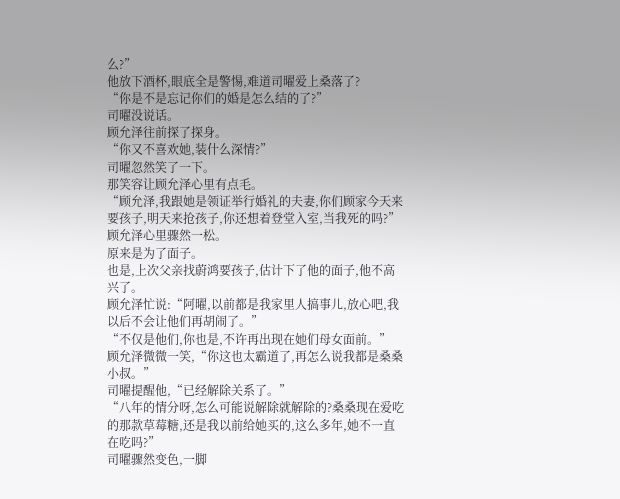么?”
他放下酒杯,眼底全是警惕,难道司曜爱上桑落了?
“你是不是忘记你们的婚是怎么结的了?”
司曜没说话。
顾允泽往前探了探身。
“你又不喜欢她,装什么深情?”
司曜忽然笑了一下。
那笑容让顾允泽心里有点毛。
“顾允泽,我跟她是领证举行婚礼的夫妻,你们顾家今天来要孩子,明天来抢孩子,你还想着登堂入室,当我死的吗?”
顾允泽心里骤然一松。
原来是为了面子。
也是,上次父亲找蔚鸿要孩子,估计下了他的面子,他不高兴了。
顾允泽忙说:“阿曜,以前都是我家里人搞事儿,放心吧,我以后不会让他们再胡闹了。”
“不仅是他们,你也是,不许再出现在她们母女面前。”
顾允泽微微一笑,“你这也太霸道了,再怎么说我都是桑桑小叔。”
司曜提醒他,“已经解除关系了。”
“八年的情分呀,怎么可能说解除就解除的?桑桑现在爱吃的那款草莓糖,还是我以前给她买的,这么多年,她不一直在吃吗?”
司曜骤然变色,一脚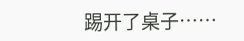踢开了桌子……